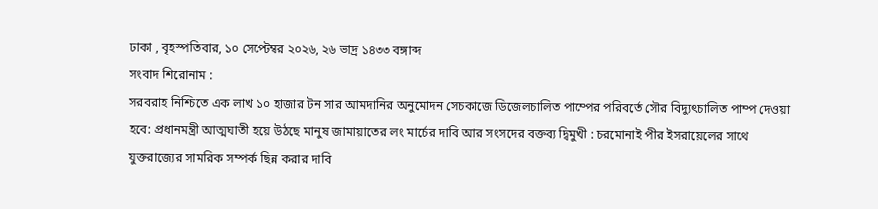ঢাকা , বৃহস্পতিবার, ১০ সেপ্টেম্বর ২০২৬, ২৬ ভাদ্র ১৪৩৩ বঙ্গাব্দ
সংবাদ শিরোনাম :
সরবরাহ নিশ্চিতে এক লাখ ১০ হাজার টন সার আমদানির অনুমোদন সেচকাজে ডিজেলচালিত পাম্পের পরিবর্তে সৌর বিদ্যুৎচালিত পাম্প দেওয়া হবে: প্রধানমন্ত্রী আত্মঘাতী হয়ে উঠছে মানুষ জামায়াতের লং মার্চের দাবি আর সংসদের বক্তব্য দ্বিমুখী : চরমোনাই পীর ইসরায়েলের সাথে যুক্তরাজ্যের সামরিক সম্পর্ক ছিন্ন করার দাবি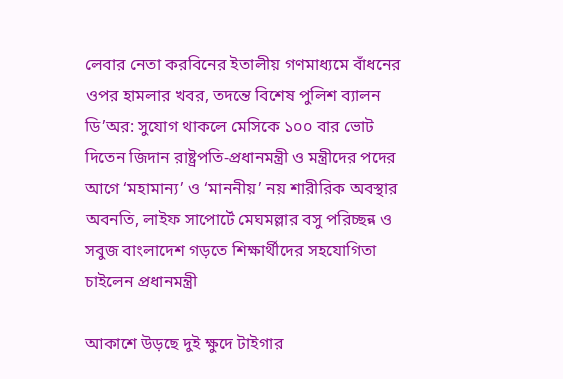লেবার নেতা করবিনের ইতালীয় গণমাধ্যমে বাঁধনের ওপর হামলার খবর, তদন্তে বিশেষ পুলিশ ব্যালন ডি’অর: সুযোগ থাকলে মেসিকে ১০০ বার ভোট দিতেন জিদান রাষ্ট্রপতি-প্রধানমন্ত্রী ও মন্ত্রীদের পদের আগে ‘মহামান্য’ ও ‘মাননীয়’ নয় শারীরিক অবস্থার অবনতি, লাইফ সাপোর্টে মেঘমল্লার বসু পরিচ্ছন্ন ও সবুজ বাংলাদেশ গড়তে শিক্ষার্থীদের সহযোগিতা চাইলেন প্রধানমন্ত্রী

আকাশে উড়ছে দুই ক্ষুদে টাইগার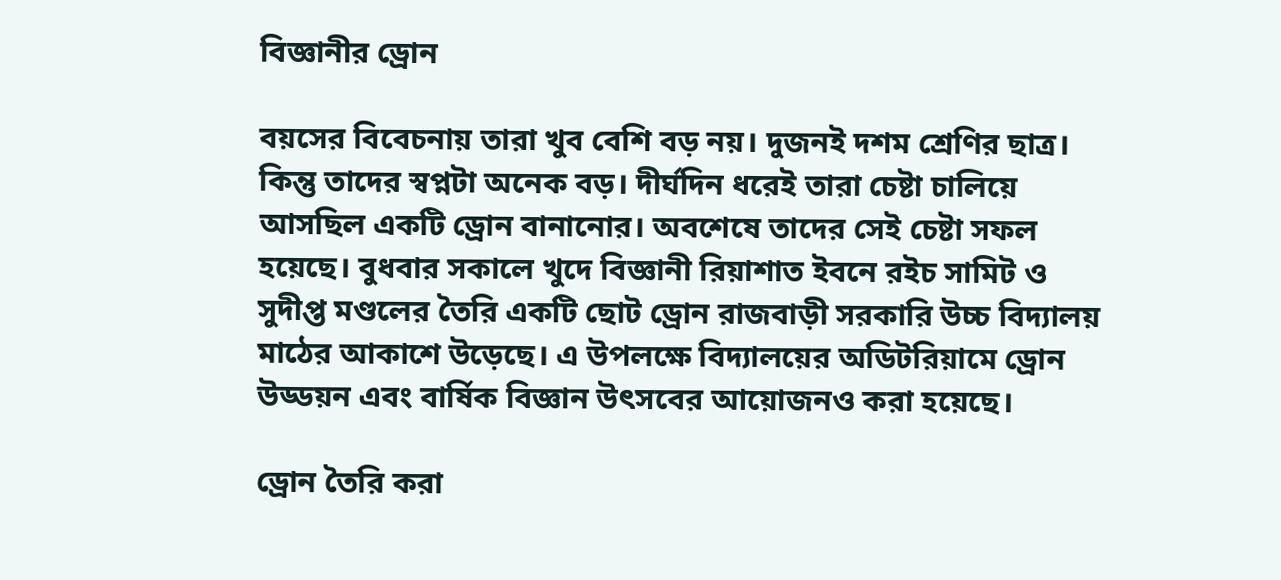বিজ্ঞানীর ড্রোন

বয়সের বিবেচনায় তারা খুব বেশি বড় নয়। দুজনই দশম শ্রেণির ছাত্র। কিন্তু তাদের স্বপ্নটা অনেক বড়। দীর্ঘদিন ধরেই তারা চেষ্টা চালিয়ে আসছিল একটি ড্রোন বানানোর। অবশেষে তাদের সেই চেষ্টা সফল হয়েছে। বুধবার সকালে খুদে বিজ্ঞানী রিয়াশাত ইবনে রইচ সামিট ও সুদীপ্ত মণ্ডলের তৈরি একটি ছোট ড্রোন রাজবাড়ী সরকারি উচ্চ বিদ্যালয় মাঠের আকাশে উড়েছে। এ উপলক্ষে বিদ্যালয়ের অডিটরিয়ামে ড্রোন উড্ডয়ন এবং বার্ষিক বিজ্ঞান উৎসবের আয়োজনও করা হয়েছে।

ড্রোন তৈরি করা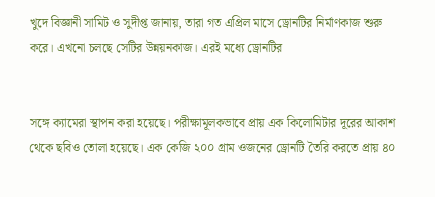খুদে বিজ্ঞানী সামিট ও সুদীপ্ত জানায়, তারা গত এপ্রিল মাসে ড্রোনটির নির্মাণকাজ শুরু করে। এখনো চলছে সেটির উন্নয়নকাজ। এরই মধ্যে ড্রোনটির


সঙ্গে ক্যামেরা স্থাপন করা হয়েছে। পরীক্ষামূলকভাবে প্রায় এক কিলোমিটার দূরের আকাশ থেকে ছবিও তোলা হয়েছে। এক কেজি ২০০ গ্রাম ওজনের ড্রোনটি তৈরি করতে প্রায় ৪০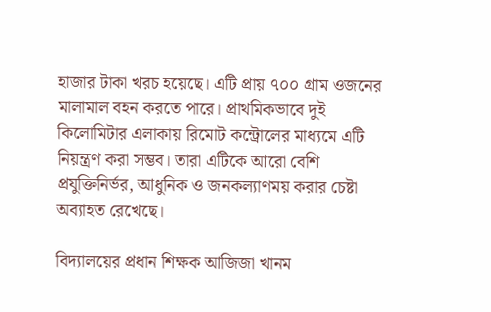হাজার টাকা খরচ হয়েছে। এটি প্রায় ৭০০ গ্রাম ওজনের মালামাল বহন করতে পারে। প্রাথমিকভাবে দুই কিলোমিটার এলাকায় রিমোট কন্ট্রোলের মাধ্যমে এটি নিয়ন্ত্রণ করা সম্ভব। তারা এটিকে আরো বেশি প্রযুক্তিনির্ভর, আধুনিক ও জনকল্যাণময় করার চেষ্টা অব্যাহত রেখেছে।

বিদ্যালয়ের প্রধান শিক্ষক আজিজা খানম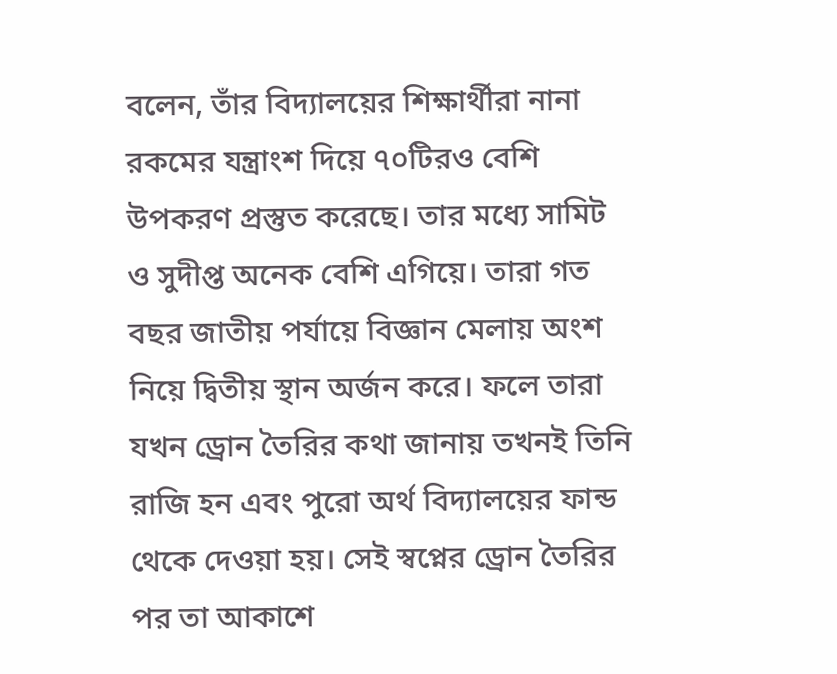বলেন, তাঁর বিদ্যালয়ের শিক্ষার্থীরা নানা রকমের যন্ত্রাংশ দিয়ে ৭০টিরও বেশি উপকরণ প্রস্তুত করেছে। তার মধ্যে সামিট ও সুদীপ্ত অনেক বেশি এগিয়ে। তারা গত বছর জাতীয় পর্যায়ে বিজ্ঞান মেলায় অংশ নিয়ে দ্বিতীয় স্থান অর্জন করে। ফলে তারা যখন ড্রোন তৈরির কথা জানায় তখনই তিনি রাজি হন এবং পুরো অর্থ বিদ্যালয়ের ফান্ড থেকে দেওয়া হয়। সেই স্বপ্নের ড্রোন তৈরির পর তা আকাশে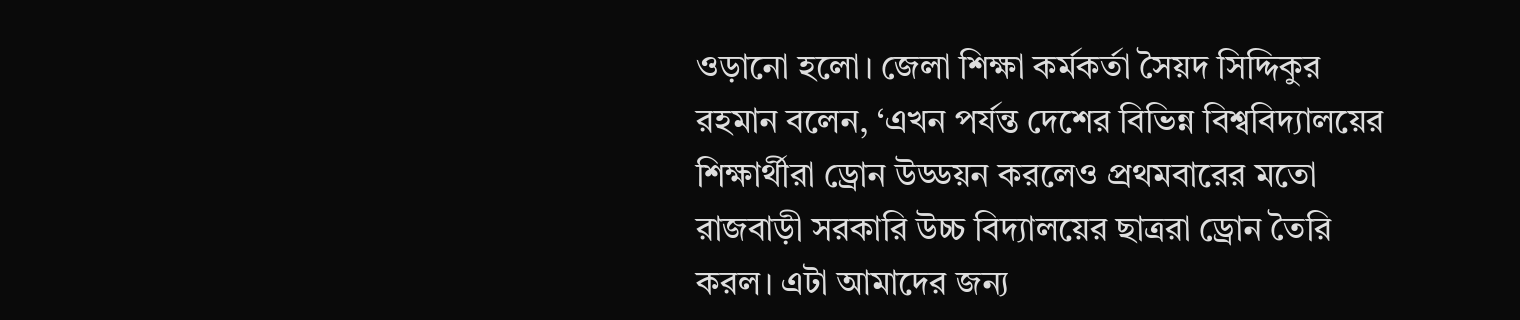ওড়ানো হলো। জেলা শিক্ষা কর্মকর্তা সৈয়দ সিদ্দিকুর রহমান বলেন, ‘এখন পর্যন্ত দেশের বিভিন্ন বিশ্ববিদ্যালয়ের শিক্ষার্থীরা ড্রোন উড্ডয়ন করলেও প্রথমবারের মতো রাজবাড়ী সরকারি উচ্চ বিদ্যালয়ের ছাত্ররা ড্রোন তৈরি করল। এটা আমাদের জন্য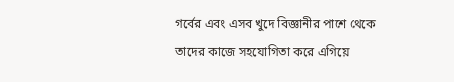গর্বের এবং এসব খুদে বিজ্ঞানীর পাশে থেকে তাদের কাজে সহযোগিতা করে এগিয়ে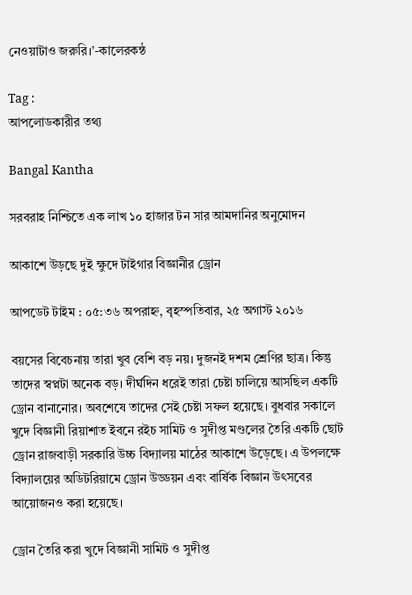নেওয়াটাও জরুরি।’-কালেরকন্ঠ

Tag :
আপলোডকারীর তথ্য

Bangal Kantha

সরবরাহ নিশ্চিতে এক লাখ ১০ হাজার টন সার আমদানির অনুমোদন

আকাশে উড়ছে দুই ক্ষুদে টাইগার বিজ্ঞানীর ড্রোন

আপডেট টাইম : ০৫:৩৬ অপরাহ্ন, বৃহস্পতিবার, ২৫ অগাস্ট ২০১৬

বয়সের বিবেচনায় তারা খুব বেশি বড় নয়। দুজনই দশম শ্রেণির ছাত্র। কিন্তু তাদের স্বপ্নটা অনেক বড়। দীর্ঘদিন ধরেই তারা চেষ্টা চালিয়ে আসছিল একটি ড্রোন বানানোর। অবশেষে তাদের সেই চেষ্টা সফল হয়েছে। বুধবার সকালে খুদে বিজ্ঞানী রিয়াশাত ইবনে রইচ সামিট ও সুদীপ্ত মণ্ডলের তৈরি একটি ছোট ড্রোন রাজবাড়ী সরকারি উচ্চ বিদ্যালয় মাঠের আকাশে উড়েছে। এ উপলক্ষে বিদ্যালয়ের অডিটরিয়ামে ড্রোন উড্ডয়ন এবং বার্ষিক বিজ্ঞান উৎসবের আয়োজনও করা হয়েছে।

ড্রোন তৈরি করা খুদে বিজ্ঞানী সামিট ও সুদীপ্ত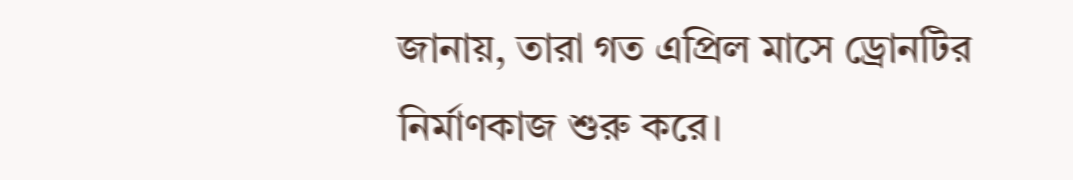জানায়, তারা গত এপ্রিল মাসে ড্রোনটির নির্মাণকাজ শুরু করে।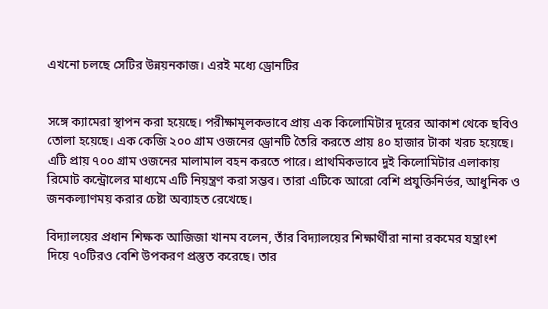এখনো চলছে সেটির উন্নয়নকাজ। এরই মধ্যে ড্রোনটির


সঙ্গে ক্যামেরা স্থাপন করা হয়েছে। পরীক্ষামূলকভাবে প্রায় এক কিলোমিটার দূরের আকাশ থেকে ছবিও তোলা হয়েছে। এক কেজি ২০০ গ্রাম ওজনের ড্রোনটি তৈরি করতে প্রায় ৪০ হাজার টাকা খরচ হয়েছে। এটি প্রায় ৭০০ গ্রাম ওজনের মালামাল বহন করতে পারে। প্রাথমিকভাবে দুই কিলোমিটার এলাকায় রিমোট কন্ট্রোলের মাধ্যমে এটি নিয়ন্ত্রণ করা সম্ভব। তারা এটিকে আরো বেশি প্রযুক্তিনির্ভর, আধুনিক ও জনকল্যাণময় করার চেষ্টা অব্যাহত রেখেছে।

বিদ্যালয়ের প্রধান শিক্ষক আজিজা খানম বলেন, তাঁর বিদ্যালয়ের শিক্ষার্থীরা নানা রকমের যন্ত্রাংশ দিয়ে ৭০টিরও বেশি উপকরণ প্রস্তুত করেছে। তার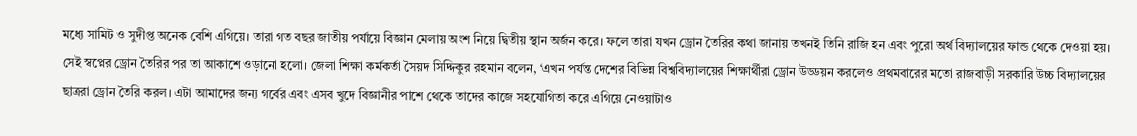মধ্যে সামিট ও সুদীপ্ত অনেক বেশি এগিয়ে। তারা গত বছর জাতীয় পর্যায়ে বিজ্ঞান মেলায় অংশ নিয়ে দ্বিতীয় স্থান অর্জন করে। ফলে তারা যখন ড্রোন তৈরির কথা জানায় তখনই তিনি রাজি হন এবং পুরো অর্থ বিদ্যালয়ের ফান্ড থেকে দেওয়া হয়। সেই স্বপ্নের ড্রোন তৈরির পর তা আকাশে ওড়ানো হলো। জেলা শিক্ষা কর্মকর্তা সৈয়দ সিদ্দিকুর রহমান বলেন, ‘এখন পর্যন্ত দেশের বিভিন্ন বিশ্ববিদ্যালয়ের শিক্ষার্থীরা ড্রোন উড্ডয়ন করলেও প্রথমবারের মতো রাজবাড়ী সরকারি উচ্চ বিদ্যালয়ের ছাত্ররা ড্রোন তৈরি করল। এটা আমাদের জন্য গর্বের এবং এসব খুদে বিজ্ঞানীর পাশে থেকে তাদের কাজে সহযোগিতা করে এগিয়ে নেওয়াটাও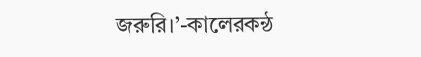জরুরি।’-কালেরকন্ঠ